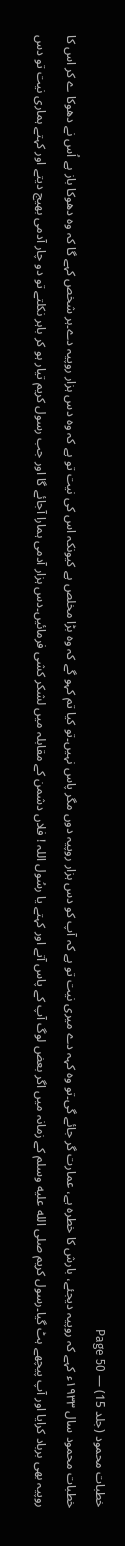خطبات محمود (جلد 15) — Page 50
خطبات محمود سال ۱۹۳۳ء کہے کہ روپیہ دیجئے، بارش کا خطرہ ہے، عمارت گر جائے گی۔تو وہ کہہ دے میری نیت تو ہے کہ آپ کو دس ہزار روپیہ دوں مگر پاس نہیں۔تو کیا تم کہو گے کہ وہ بڑا مخلص ہے کیونکہ اس کی نیت تو ہے کہ وہ دس ہزار روپیہ دے۔ہر شخص کہے گا کہ وہ دھوکا باز ہے اُس نے دھوکا ے کر اس کا روپیہ بھی برباد کرایا اور آپ پیچھے ہٹ گیا۔رسول کریم صلى الله عليه وسلم کے زمانہ میں اگر بعض لوگ آپ کے پاس آتے اور کہتے یا رسُول اللہ ! فلاں دشمن کے مقابلہ میں لشکر کشی فرمائیں۔دس ہزار آدمی ہمارا آجائے گا اور جب رسول کریم تیار ہو کر باہر نکلتے تو دو چار آدمی بھیج دیتے اور کہتے ہماری نیت تو دس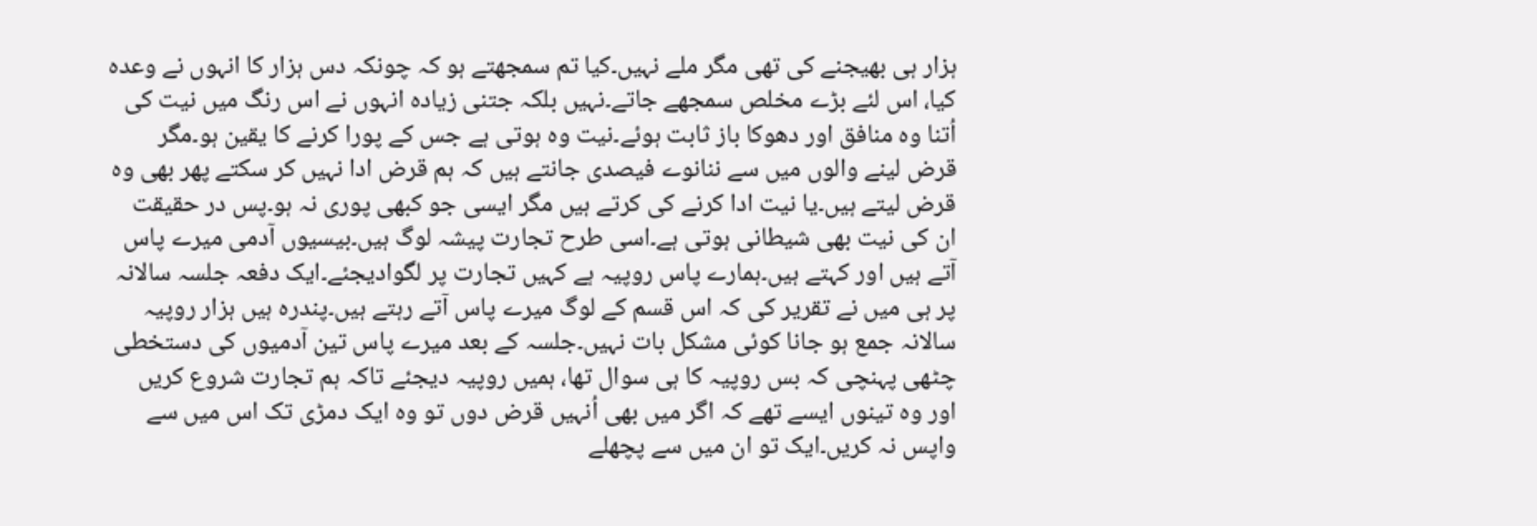ہزار ہی بھیجنے کی تھی مگر ملے نہیں۔کیا تم سمجھتے ہو کہ چونکہ دس ہزار کا انہوں نے وعدہ کیا، اس لئے بڑے مخلص سمجھے جاتے۔نہیں بلکہ جتنی زیادہ انہوں نے اس رنگ میں نیت کی اُتنا وہ منافق اور دھوکا باز ثابت ہوئے۔نیت وہ ہوتی ہے جس کے پورا کرنے کا یقین ہو۔مگر قرض لینے والوں میں سے ننانوے فیصدی جانتے ہیں کہ ہم قرض ادا نہیں کر سکتے پھر بھی وہ قرض لیتے ہیں۔یا نیت ادا کرنے کی کرتے ہیں مگر ایسی جو کبھی پوری نہ ہو۔پس در حقیقت ان کی نیت بھی شیطانی ہوتی ہے۔اسی طرح تجارت پیشہ لوگ ہیں۔بیسیوں آدمی میرے پاس آتے ہیں اور کہتے ہیں۔ہمارے پاس روپیہ ہے کہیں تجارت پر لگوادیجئے۔ایک دفعہ جلسہ سالانہ پر ہی میں نے تقریر کی کہ اس قسم کے لوگ میرے پاس آتے رہتے ہیں۔پندرہ ہیں ہزار روپیہ سالانہ جمع ہو جانا کوئی مشکل بات نہیں۔جلسہ کے بعد میرے پاس تین آدمیوں کی دستخطی چٹھی پہنچی کہ بس روپیہ کا ہی سوال تھا، ہمیں روپیہ دیجئے تاکہ ہم تجارت شروع کریں اور وہ تینوں ایسے تھے کہ اگر میں بھی اُنہیں قرض دوں تو وہ ایک دمڑی تک اس میں سے واپس نہ کریں۔ایک تو ان میں سے پچھلے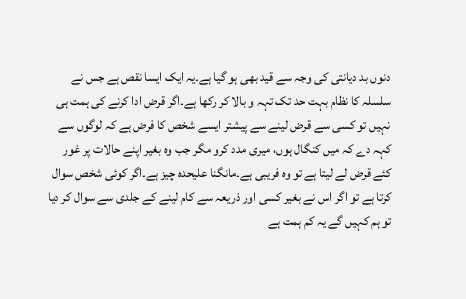دنوں بد دیانتی کی وجہ سے قید بھی ہو گیا ہے۔یہ ایک ایسا نقص ہے جس نے سلسلہ کا نظام بہت حد تک تہہ و بالا کر رکھا ہے۔اگر قرض ادا کرنے کی ہمت ہی نہیں تو کسی سے قرض لینے سے پیشتر ایسے شخص کا فرض ہے کہ لوگوں سے کہہ دے کہ میں کنگال ہوں، میری مدد کرو مگر جب وہ بغیر اپنے حالات پر غور کئے قرض لے لیتا ہے تو وہ فریبی ہے۔مانگنا علیحدہ چیز ہے۔اگر کوئی شخص سوال کرتا ہے تو اگر اس نے بغیر کسی اور ذریعہ سے کام لینے کے جلدی سے سوال کر دیا تو ہم کہیں گے یہ کم ہمت ہے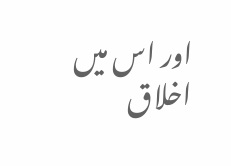اور اس میں اخلاق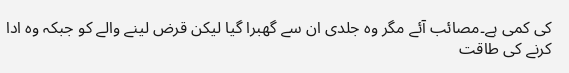کی کمی ہے۔مصائب آئے مگر وہ جلدی ان سے گھبرا گیا لیکن قرض لینے والے کو جبکہ وہ ادا کرنے کی طاقت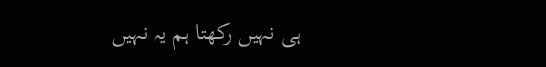ہی نہیں رکھتا ہم یہ نہیں